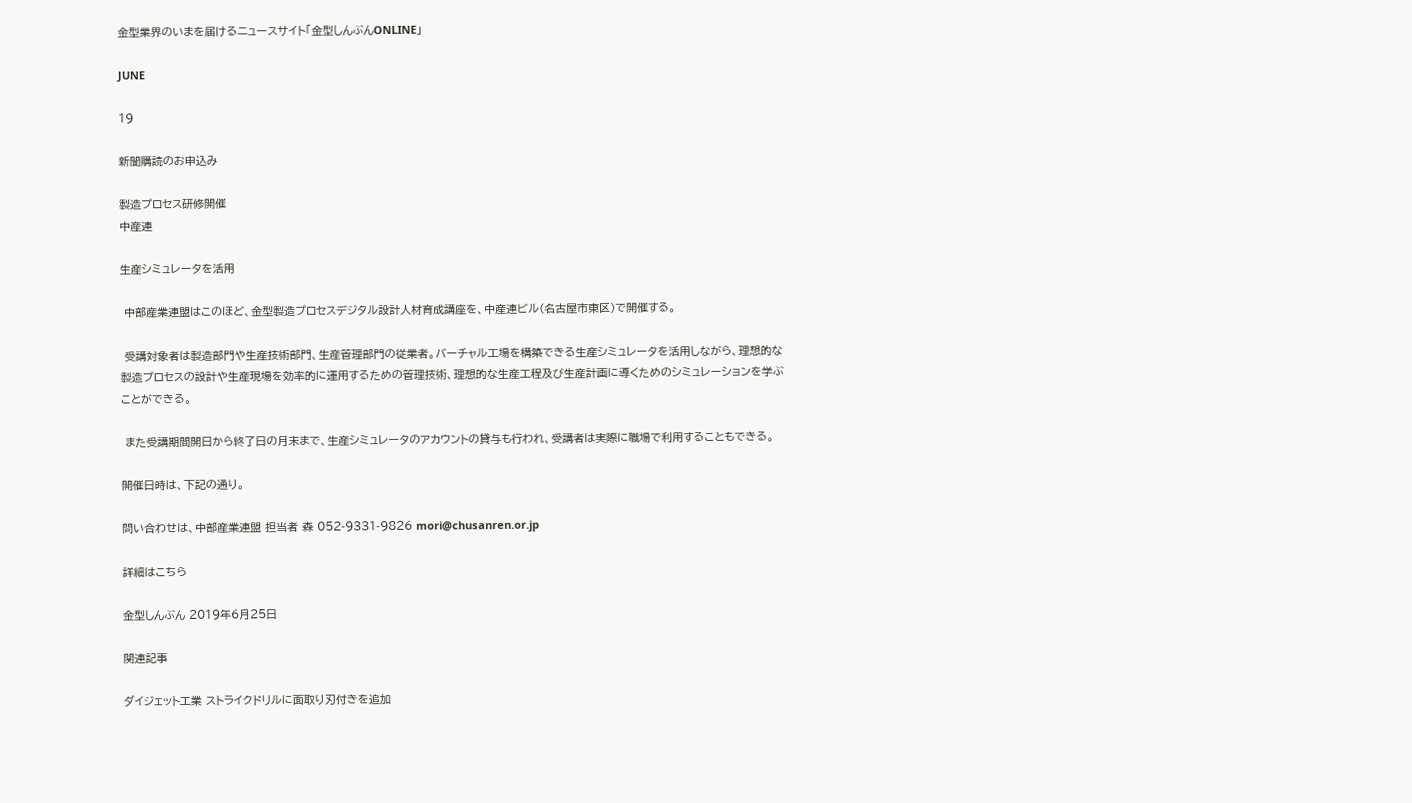金型業界のいまを届けるニュースサイト「金型しんぶんONLINE」

JUNE

19

新聞購読のお申込み

製造プロセス研修開催
中産連

生産シミュレータを活用

 中部産業連盟はこのほど、金型製造プロセスデジタル設計人材育成講座を、中産連ビル(名古屋市東区)で開催する。

 受講対象者は製造部門や生産技術部門、生産管理部門の従業者。バーチャル工場を構築できる生産シミュレータを活用しながら、理想的な製造プロセスの設計や生産現場を効率的に運用するための管理技術、理想的な生産工程及び生産計画に導くためのシミュレーションを学ぶことができる。

 また受講期間開日から終了日の月末まで、生産シミュレータのアカウントの貸与も行われ、受講者は実際に職場で利用することもできる。

開催日時は、下記の通り。

問い合わせは、中部産業連盟 担当者 森 052-9331-9826 mori@chusanren.or.jp

詳細はこちら

金型しんぶん 2019年6月25日

関連記事

ダイジェット工業 ストライクドリルに面取り刃付きを追加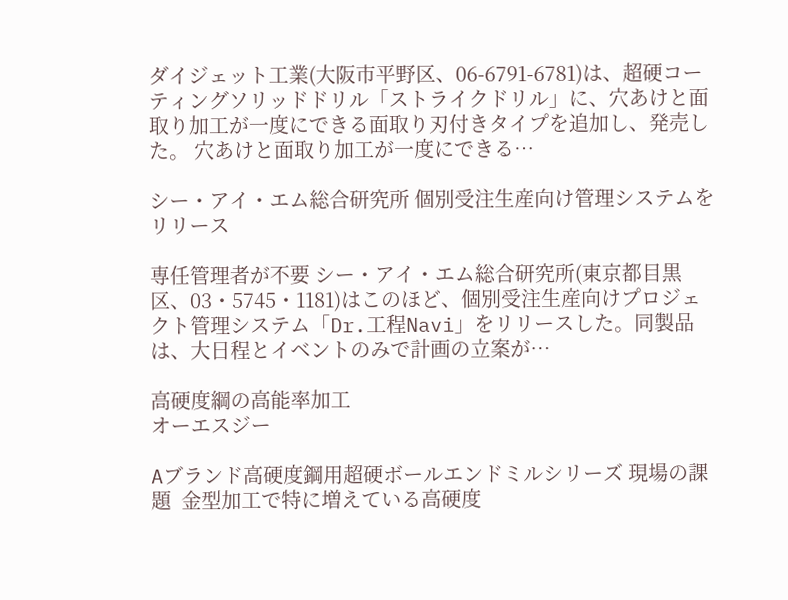ダイジェット工業(大阪市平野区、06-6791-6781)は、超硬コーティングソリッドドリル「ストライクドリル」に、穴あけと面取り加工が一度にできる面取り刃付きタイプを追加し、発売した。 穴あけと面取り加工が一度にできる…

シー・アイ・エム総合研究所 個別受注生産向け管理システムをリリース

専任管理者が不要 シー・アイ・エム総合研究所(東京都目黒区、03・5745・1181)はこのほど、個別受注生産向けプロジェクト管理システム「Dr.工程Navi」をリリースした。同製品は、大日程とイベントのみで計画の立案が…

高硬度綱の高能率加工
オーエスジー

Aブランド高硬度鋼用超硬ボールエンドミルシリーズ 現場の課題  金型加工で特に増えている高硬度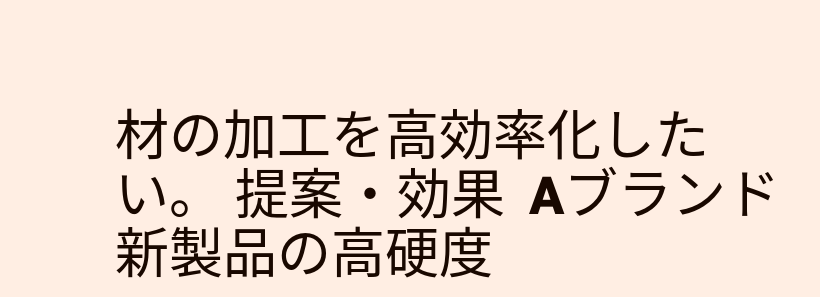材の加工を高効率化したい。 提案・効果  Aブランド新製品の高硬度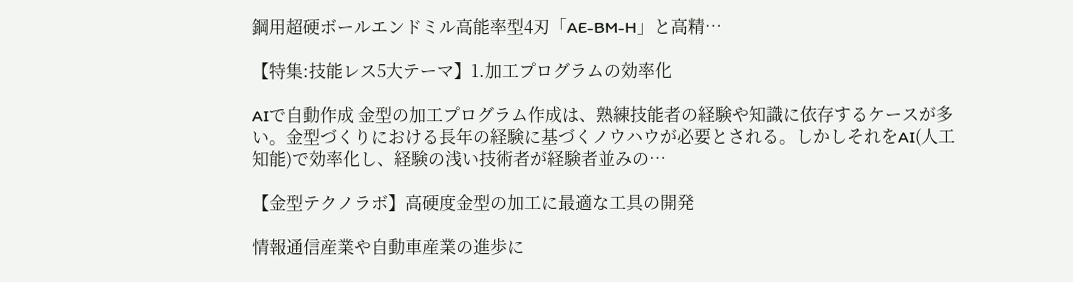鋼用超硬ボールエンドミル高能率型4刃「AE-BM-H」と高精…

【特集:技能レス5大テーマ】1.加工プログラムの効率化

AIで自動作成 金型の加工プログラム作成は、熟練技能者の経験や知識に依存するケースが多い。金型づくりにおける長年の経験に基づくノウハウが必要とされる。しかしそれをAI(人工知能)で効率化し、経験の浅い技術者が経験者並みの…

【金型テクノラボ】高硬度金型の加工に最適な工具の開発

情報通信産業や自動車産業の進歩に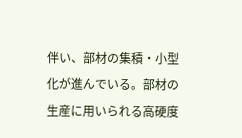伴い、部材の集積・小型化が進んでいる。部材の生産に用いられる高硬度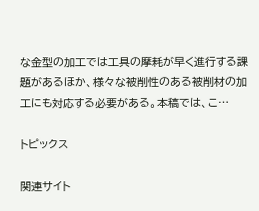な金型の加工では工具の摩耗が早く進行する課題があるほか、様々な被削性のある被削材の加工にも対応する必要がある。本稿では、こ…

トピックス

関連サイト